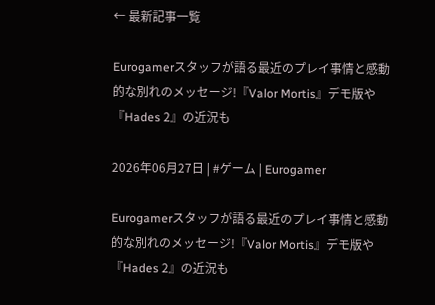← 最新記事一覧

Eurogamerスタッフが語る最近のプレイ事情と感動的な別れのメッセージ!『Valor Mortis』デモ版や『Hades 2』の近況も

2026年06月27日 | #ゲーム | Eurogamer

Eurogamerスタッフが語る最近のプレイ事情と感動的な別れのメッセージ!『Valor Mortis』デモ版や『Hades 2』の近況も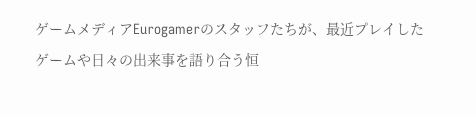ゲームメディアEurogamerのスタッフたちが、最近プレイしたゲームや日々の出来事を語り合う恒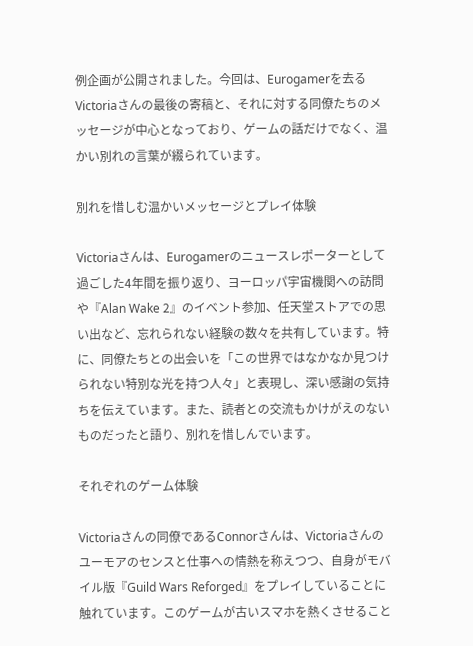例企画が公開されました。今回は、Eurogamerを去るVictoriaさんの最後の寄稿と、それに対する同僚たちのメッセージが中心となっており、ゲームの話だけでなく、温かい別れの言葉が綴られています。

別れを惜しむ温かいメッセージとプレイ体験

Victoriaさんは、Eurogamerのニュースレポーターとして過ごした4年間を振り返り、ヨーロッパ宇宙機関への訪問や『Alan Wake 2』のイベント参加、任天堂ストアでの思い出など、忘れられない経験の数々を共有しています。特に、同僚たちとの出会いを「この世界ではなかなか見つけられない特別な光を持つ人々」と表現し、深い感謝の気持ちを伝えています。また、読者との交流もかけがえのないものだったと語り、別れを惜しんでいます。

それぞれのゲーム体験

Victoriaさんの同僚であるConnorさんは、Victoriaさんのユーモアのセンスと仕事への情熱を称えつつ、自身がモバイル版『Guild Wars Reforged』をプレイしていることに触れています。このゲームが古いスマホを熱くさせること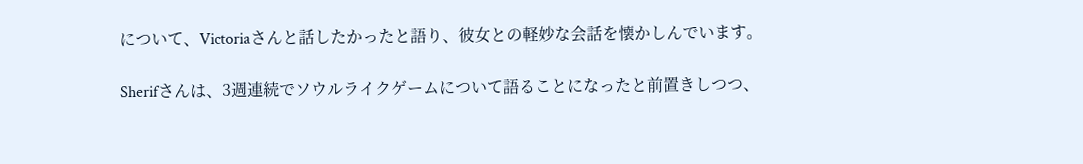について、Victoriaさんと話したかったと語り、彼女との軽妙な会話を懐かしんでいます。

Sherifさんは、3週連続でソウルライクゲームについて語ることになったと前置きしつつ、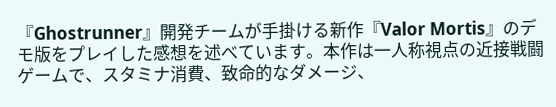『Ghostrunner』開発チームが手掛ける新作『Valor Mortis』のデモ版をプレイした感想を述べています。本作は一人称視点の近接戦闘ゲームで、スタミナ消費、致命的なダメージ、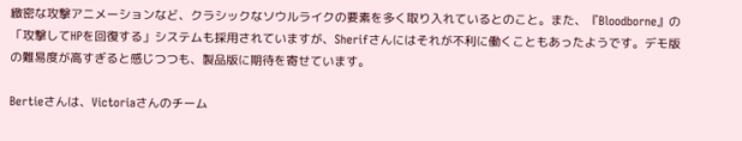緻密な攻撃アニメーションなど、クラシックなソウルライクの要素を多く取り入れているとのこと。また、『Bloodborne』の「攻撃してHPを回復する」システムも採用されていますが、Sherifさんにはそれが不利に働くこともあったようです。デモ版の難易度が高すぎると感じつつも、製品版に期待を寄せています。

Bertieさんは、Victoriaさんのチーム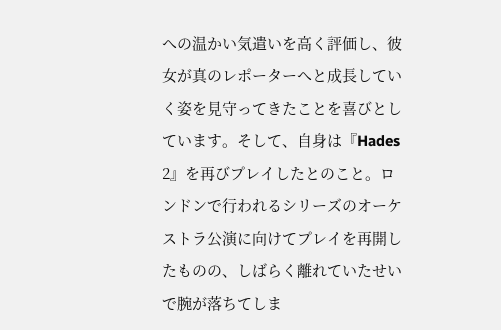への温かい気遣いを高く評価し、彼女が真のレポーターへと成長していく姿を見守ってきたことを喜びとしています。そして、自身は『Hades 2』を再びプレイしたとのこと。ロンドンで行われるシリーズのオーケストラ公演に向けてプレイを再開したものの、しばらく離れていたせいで腕が落ちてしま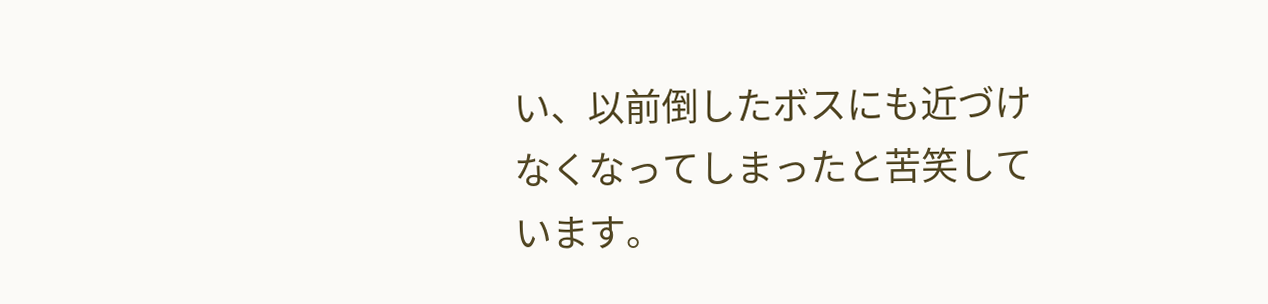い、以前倒したボスにも近づけなくなってしまったと苦笑しています。